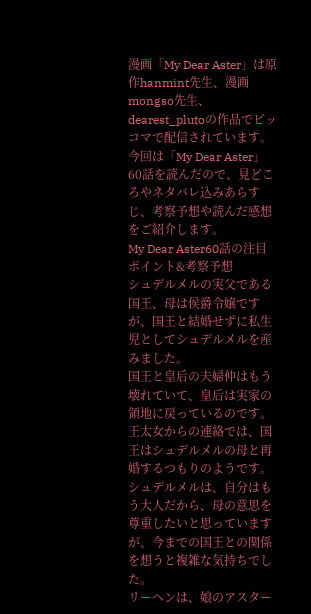漫画「My Dear Aster」は原作hanmint先生、漫画mongso先生、dearest_plutoの作品でピッコマで配信されています。
今回は「My Dear Aster」60話を読んだので、見どころやネタバレ込みあらすじ、考察予想や読んだ感想をご紹介します。
My Dear Aster60話の注目ポイント&考察予想
シュデルメルの実父である国王、母は侯爵令嬢ですが、国王と結婚せずに私生児としてシュデルメルを産みました。
国王と皇后の夫婦仲はもう壊れていて、皇后は実家の領地に戻っているのです。
王太女からの連絡では、国王はシュデルメルの母と再婚するつもりのようです。
シュデルメルは、自分はもう大人だから、母の意思を尊重したいと思っていますが、今までの国王との関係を想うと複雑な気持ちでした。
リーヘンは、娘のアスター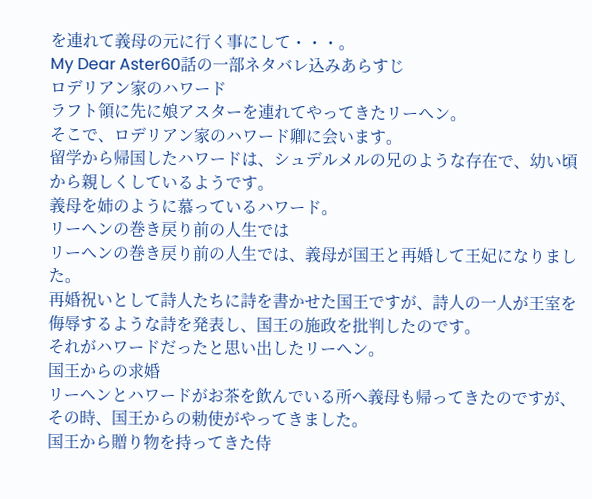を連れて義母の元に行く事にして・・・。
My Dear Aster60話の一部ネタバレ込みあらすじ
ロデリアン家のハワード
ラフト領に先に娘アスターを連れてやってきたリーヘン。
そこで、ロデリアン家のハワード卿に会います。
留学から帰国したハワードは、シュデルメルの兄のような存在で、幼い頃から親しくしているようです。
義母を姉のように慕っているハワード。
リーヘンの巻き戻り前の人生では
リーヘンの巻き戻り前の人生では、義母が国王と再婚して王妃になりました。
再婚祝いとして詩人たちに詩を書かせた国王ですが、詩人の一人が王室を侮辱するような詩を発表し、国王の施政を批判したのです。
それがハワードだったと思い出したリーヘン。
国王からの求婚
リーヘンとハワードがお茶を飲んでいる所へ義母も帰ってきたのですが、その時、国王からの勅使がやってきました。
国王から贈り物を持ってきた侍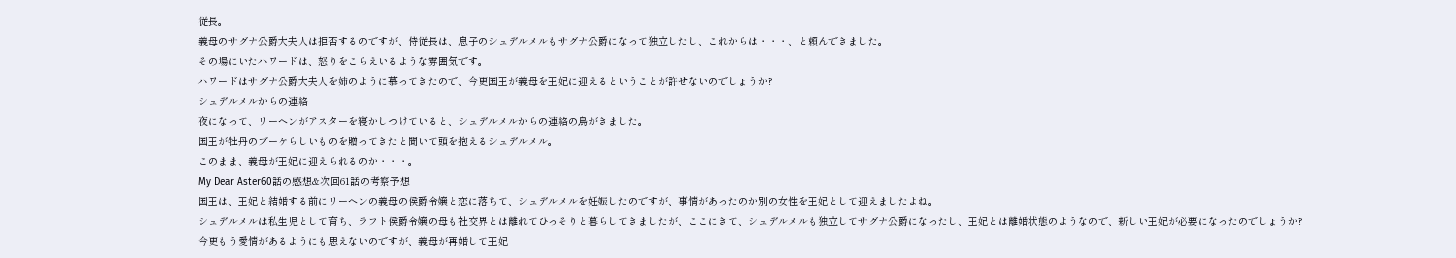従長。
義母のサグナ公爵大夫人は拒否するのですが、侍従長は、息子のシュデルメルもサグナ公爵になって独立したし、これからは・・・、と頼んできました。
その場にいたハワードは、怒りをこらえいるような雰囲気です。
ハワードはサグナ公爵大夫人を姉のように慕ってきたので、今更国王が義母を王妃に迎えるということが許せないのでしょうか?
シュデルメルからの連絡
夜になって、リーヘンがアスターを寝かしつけていると、シュデルメルからの連絡の鳥がきました。
国王が牡丹のブーケらしいものを贈ってきたと聞いて頭を抱えるシュデルメル。
このまま、義母が王妃に迎えられるのか・・・。
My Dear Aster60話の感想&次回61話の考察予想
国王は、王妃と結婚する前にリーヘンの義母の侯爵令嬢と恋に落ちて、シュデルメルを妊娠したのですが、事情があったのか別の女性を王妃として迎えましたよね。
シュデルメルは私生児として育ち、ラフト侯爵令嬢の母も社交界とは離れてひっそりと暮らしてきましたが、ここにきて、シュデルメルも独立してサグナ公爵になったし、王妃とは離婚状態のようなので、新しい王妃が必要になったのでしょうか?
今更もう愛情があるようにも思えないのですが、義母が再婚して王妃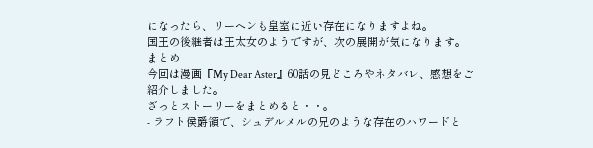になったら、リーヘンも皇室に近い存在になりますよね。
国王の後継者は王太女のようですが、次の展開が気になります。
まとめ
今回は漫画『My Dear Aster』60話の見どころやネタバレ、感想をご紹介しました。
ざっとストーリーをまとめると・・。
- ラフト侯爵領で、シュデルメルの兄のような存在のハワードと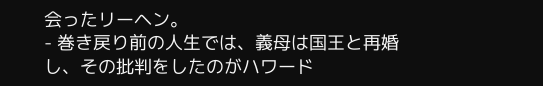会ったリーヘン。
- 巻き戻り前の人生では、義母は国王と再婚し、その批判をしたのがハワード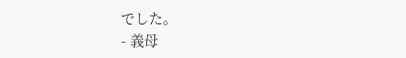でした。
- 義母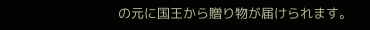の元に国王から贈り物が届けられます。